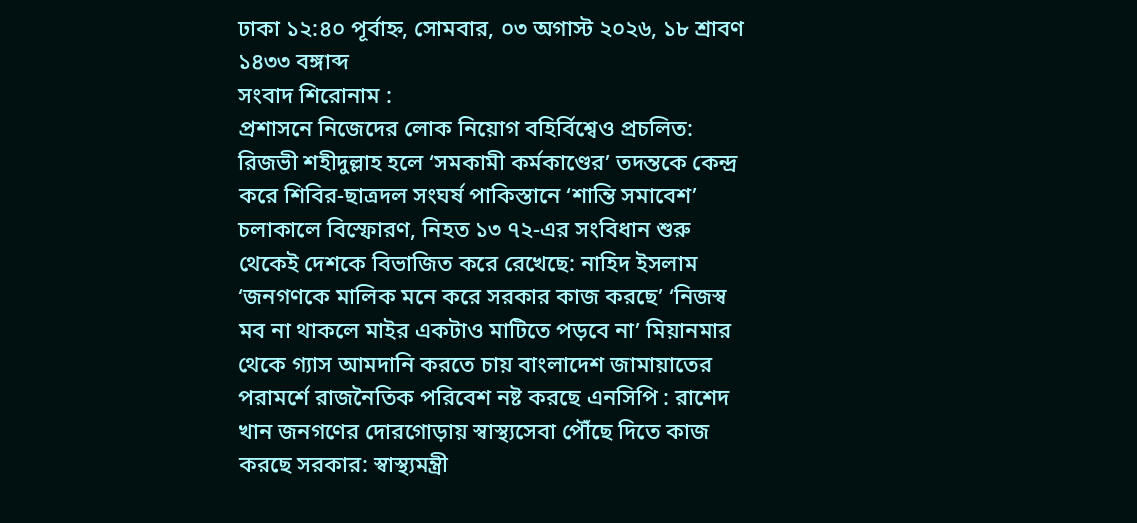ঢাকা ১২:৪০ পূর্বাহ্ন, সোমবার, ০৩ অগাস্ট ২০২৬, ১৮ শ্রাবণ ১৪৩৩ বঙ্গাব্দ
সংবাদ শিরোনাম :
প্রশাসনে নিজেদের লোক নিয়োগ বহির্বিশ্বেও প্রচলিত: রিজভী শহীদুল্লাহ হলে ‘সমকামী কর্মকাণ্ডের’ তদন্তকে কেন্দ্র করে শিবির-ছাত্রদল সংঘর্ষ পাকিস্তানে ‘শান্তি সমাবেশ’ চলাকালে বিস্ফোরণ, নিহত ১৩ ৭২-এর সংবিধান শুরু থেকেই দেশকে বিভাজিত করে রেখেছে: নাহিদ ইসলাম ‘জনগণকে মালিক মনে করে সরকার কাজ করছে’ ‘নিজস্ব মব না থাকলে মাইর একটাও মাটিতে পড়বে না’ মিয়ানমার থেকে গ্যাস আমদানি করতে চায় বাংলাদেশ জামায়াতের পরামর্শে রাজনৈতিক পরিবেশ নষ্ট করছে এনসিপি : রাশেদ খান জনগণের দোরগোড়ায় স্বাস্থ্যসেবা পৌঁছে দিতে কাজ করছে সরকার: স্বাস্থ্যমন্ত্রী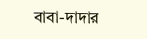বাবা-দাদার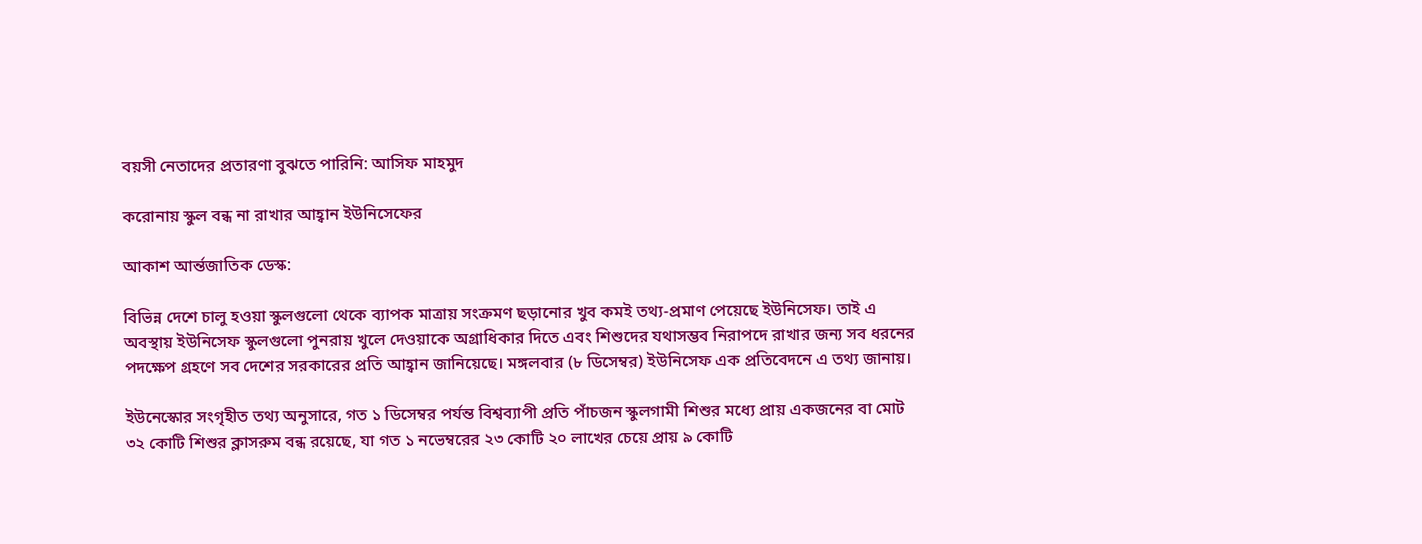বয়সী নেতাদের প্রতারণা বুঝতে পারিনি: আসিফ মাহমুদ

করোনায় স্কুল বন্ধ না রাখার আহ্বান ইউনিসেফের

আকাশ আর্ন্তজাতিক ডেস্ক:

বিভিন্ন দেশে চালু হওয়া স্কুলগুলো থেকে ব্যাপক মাত্রায় সংক্রমণ ছড়ানোর খুব কমই তথ্য-প্রমাণ পেয়েছে ইউনিসেফ। তাই এ অবস্থায় ইউনিসেফ স্কুলগুলো পুনরায় খুলে দেওয়াকে অগ্রাধিকার দিতে এবং শিশুদের যথাসম্ভব নিরাপদে রাখার জন্য সব ধরনের পদক্ষেপ গ্রহণে সব দেশের সরকারের প্রতি আহ্বান জানিয়েছে। মঙ্গলবার (৮ ডিসেম্বর) ইউনিসেফ এক প্রতিবেদনে এ তথ্য জানায়।

ইউনেস্কোর সংগৃহীত তথ্য অনুসারে, গত ১ ডিসেম্বর পর্যন্ত বিশ্বব্যাপী প্রতি পাঁচজন স্কুলগামী শিশুর মধ্যে প্রায় একজনের বা মোট ৩২ কোটি শিশুর ক্লাসরুম বন্ধ রয়েছে, যা গত ১ নভেম্বরের ২৩ কোটি ২০ লাখের চেয়ে প্রায় ৯ কোটি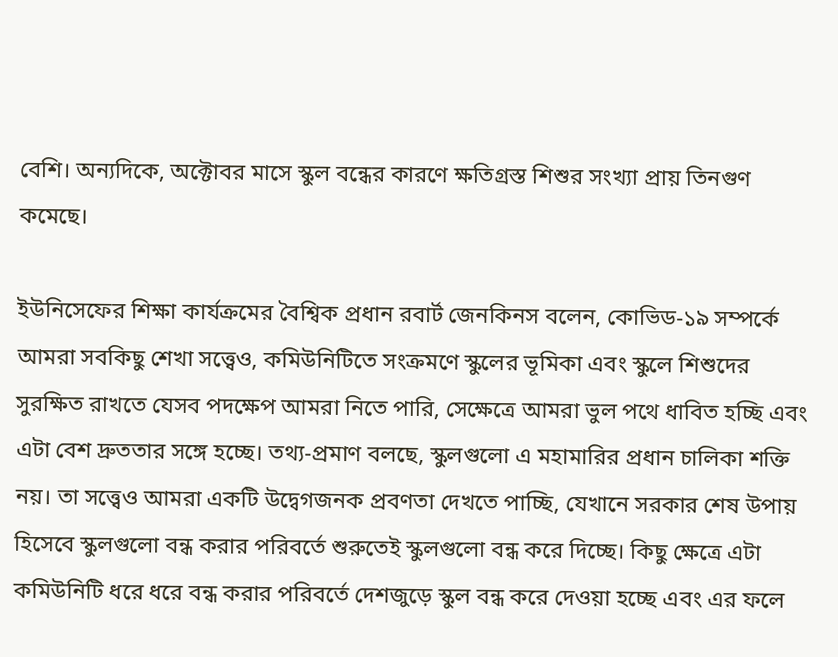বেশি। অন্যদিকে, অক্টোবর মাসে স্কুল বন্ধের কারণে ক্ষতিগ্রস্ত শিশুর সংখ্যা প্রায় তিনগুণ কমেছে।

ইউনিসেফের শিক্ষা কার্যক্রমের বৈশ্বিক প্রধান রবার্ট জেনকিনস বলেন, কোভিড-১৯ সম্পর্কে আমরা সবকিছু শেখা সত্ত্বেও, কমিউনিটিতে সংক্রমণে স্কুলের ভূমিকা এবং স্কুলে শিশুদের সুরক্ষিত রাখতে যেসব পদক্ষেপ আমরা নিতে পারি, সেক্ষেত্রে আমরা ভুল পথে ধাবিত হচ্ছি এবং এটা বেশ দ্রুততার সঙ্গে হচ্ছে। তথ্য-প্রমাণ বলছে, স্কুলগুলো এ মহামারির প্রধান চালিকা শক্তি নয়। তা সত্ত্বেও আমরা একটি উদ্বেগজনক প্রবণতা দেখতে পাচ্ছি, যেখানে সরকার শেষ উপায় হিসেবে স্কুলগুলো বন্ধ করার পরিবর্তে শুরুতেই স্কুলগুলো বন্ধ করে দিচ্ছে। কিছু ক্ষেত্রে এটা কমিউনিটি ধরে ধরে বন্ধ করার পরিবর্তে দেশজুড়ে স্কুল বন্ধ করে দেওয়া হচ্ছে এবং এর ফলে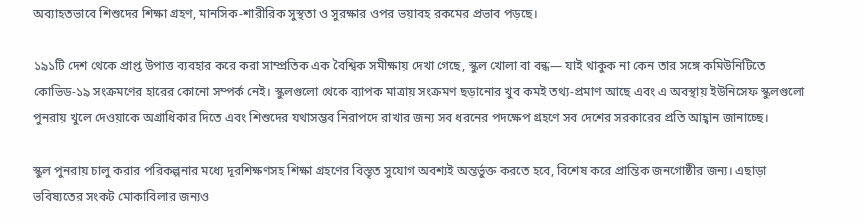অব্যাহতভাবে শিশুদের শিক্ষা গ্রহণ, মানসিক-শারীরিক সুস্থতা ও সুরক্ষার ওপর ভয়াবহ রকমের প্রভাব পড়ছে।

১৯১টি দেশ থেকে প্রাপ্ত উপাত্ত ব্যবহার করে করা সাম্প্রতিক এক বৈশ্বিক সমীক্ষায় দেখা গেছে, স্কুল খোলা বা বন্ধ— যাই থাকুক না কেন তার সঙ্গে কমিউনিটিতে কোভিড-১৯ সংক্রমণের হারের কোনো সম্পর্ক নেই। স্কুলগুলো থেকে ব্যাপক মাত্রায় সংক্রমণ ছড়ানোর খুব কমই তথ্য-প্রমাণ আছে এবং এ অবস্থায় ইউনিসেফ স্কুলগুলো পুনরায় খুলে দেওয়াকে অগ্রাধিকার দিতে এবং শিশুদের যথাসম্ভব নিরাপদে রাখার জন্য সব ধরনের পদক্ষেপ গ্রহণে সব দেশের সরকারের প্রতি আহ্বান জানাচ্ছে।

স্কুল পুনরায় চালু করার পরিকল্পনার মধ্যে দূরশিক্ষণসহ শিক্ষা গ্রহণের বিস্তৃত সুযোগ অবশ্যই অন্তর্ভুক্ত করতে হবে, বিশেষ করে প্রান্তিক জনগোষ্ঠীর জন্য। এছাড়া ভবিষ্যতের সংকট মোকাবিলার জন্যও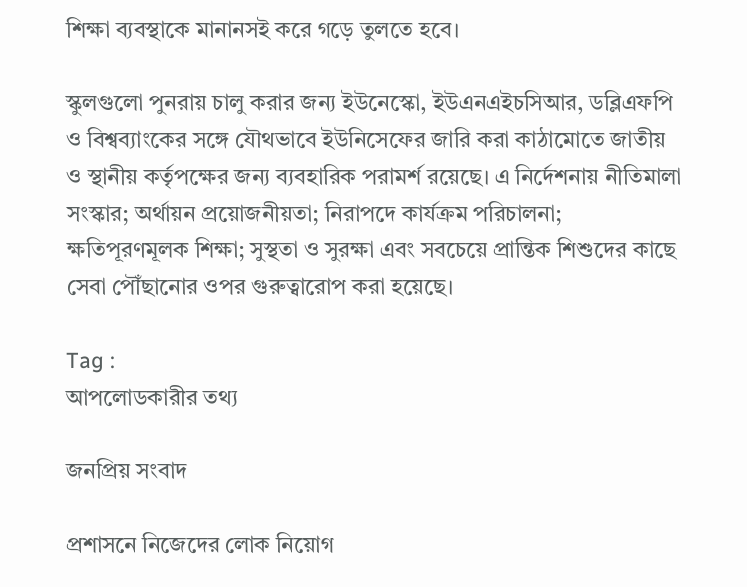শিক্ষা ব্যবস্থাকে মানানসই করে গড়ে তুলতে হবে।

স্কুলগুলো পুনরায় চালু করার জন্য ইউনেস্কো, ইউএনএইচসিআর, ডব্লিএফপি ও বিশ্বব্যাংকের সঙ্গে যৌথভাবে ইউনিসেফের জারি করা কাঠামোতে জাতীয় ও স্থানীয় কর্তৃপক্ষের জন্য ব্যবহারিক পরামর্শ রয়েছে। এ নির্দেশনায় নীতিমালা সংস্কার; অর্থায়ন প্রয়োজনীয়তা; নিরাপদে কার্যক্রম পরিচালনা; ক্ষতিপূরণমূলক শিক্ষা; সুস্থতা ও সুরক্ষা এবং সবচেয়ে প্রান্তিক শিশুদের কাছে সেবা পৌঁছানোর ওপর গুরুত্বারোপ করা হয়েছে।

Tag :
আপলোডকারীর তথ্য

জনপ্রিয় সংবাদ

প্রশাসনে নিজেদের লোক নিয়োগ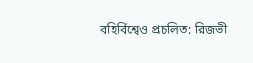বহির্বিশ্বেও প্রচলিত: রিজভী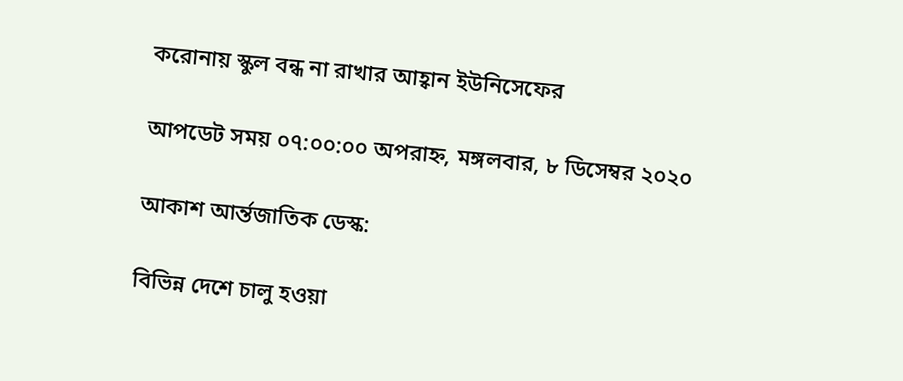করোনায় স্কুল বন্ধ না রাখার আহ্বান ইউনিসেফের

আপডেট সময় ০৭:০০:০০ অপরাহ্ন, মঙ্গলবার, ৮ ডিসেম্বর ২০২০

আকাশ আর্ন্তজাতিক ডেস্ক:

বিভিন্ন দেশে চালু হওয়া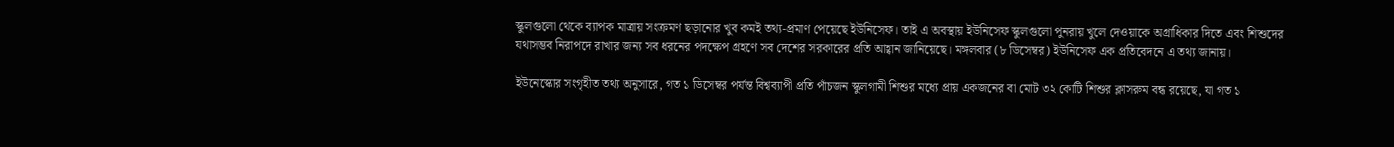স্কুলগুলো থেকে ব্যাপক মাত্রায় সংক্রমণ ছড়ানোর খুব কমই তথ্য-প্রমাণ পেয়েছে ইউনিসেফ। তাই এ অবস্থায় ইউনিসেফ স্কুলগুলো পুনরায় খুলে দেওয়াকে অগ্রাধিকার দিতে এবং শিশুদের যথাসম্ভব নিরাপদে রাখার জন্য সব ধরনের পদক্ষেপ গ্রহণে সব দেশের সরকারের প্রতি আহ্বান জানিয়েছে। মঙ্গলবার (৮ ডিসেম্বর) ইউনিসেফ এক প্রতিবেদনে এ তথ্য জানায়।

ইউনেস্কোর সংগৃহীত তথ্য অনুসারে, গত ১ ডিসেম্বর পর্যন্ত বিশ্বব্যাপী প্রতি পাঁচজন স্কুলগামী শিশুর মধ্যে প্রায় একজনের বা মোট ৩২ কোটি শিশুর ক্লাসরুম বন্ধ রয়েছে, যা গত ১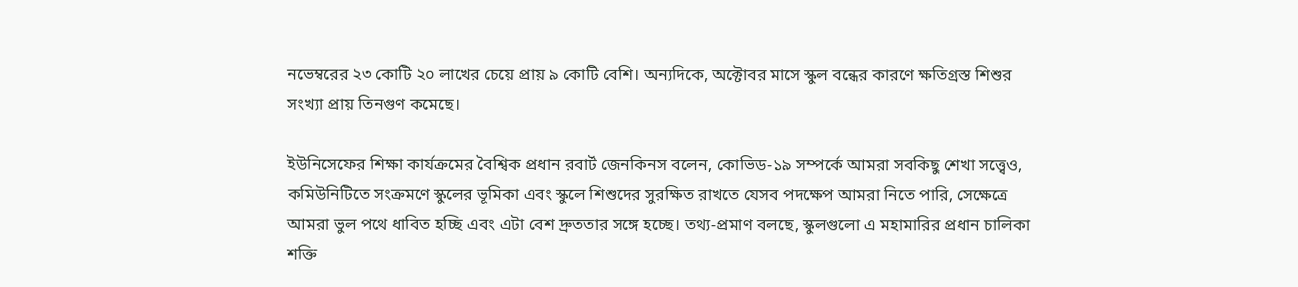নভেম্বরের ২৩ কোটি ২০ লাখের চেয়ে প্রায় ৯ কোটি বেশি। অন্যদিকে, অক্টোবর মাসে স্কুল বন্ধের কারণে ক্ষতিগ্রস্ত শিশুর সংখ্যা প্রায় তিনগুণ কমেছে।

ইউনিসেফের শিক্ষা কার্যক্রমের বৈশ্বিক প্রধান রবার্ট জেনকিনস বলেন, কোভিড-১৯ সম্পর্কে আমরা সবকিছু শেখা সত্ত্বেও, কমিউনিটিতে সংক্রমণে স্কুলের ভূমিকা এবং স্কুলে শিশুদের সুরক্ষিত রাখতে যেসব পদক্ষেপ আমরা নিতে পারি, সেক্ষেত্রে আমরা ভুল পথে ধাবিত হচ্ছি এবং এটা বেশ দ্রুততার সঙ্গে হচ্ছে। তথ্য-প্রমাণ বলছে, স্কুলগুলো এ মহামারির প্রধান চালিকা শক্তি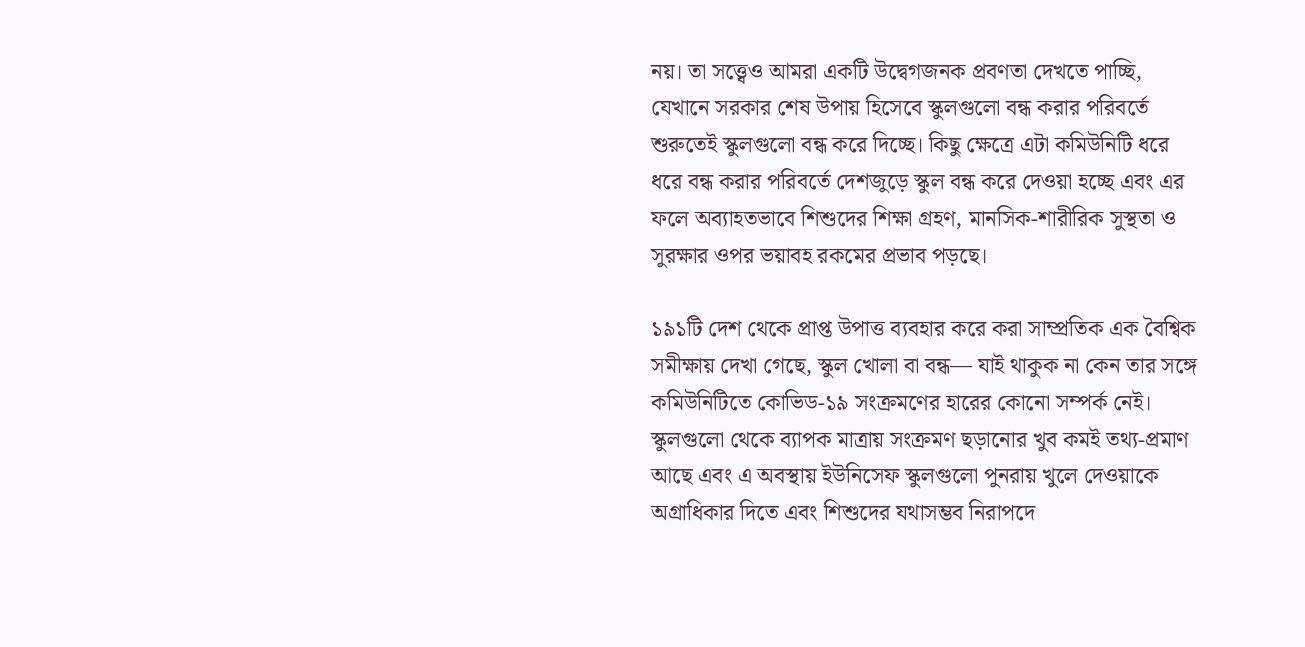নয়। তা সত্ত্বেও আমরা একটি উদ্বেগজনক প্রবণতা দেখতে পাচ্ছি, যেখানে সরকার শেষ উপায় হিসেবে স্কুলগুলো বন্ধ করার পরিবর্তে শুরুতেই স্কুলগুলো বন্ধ করে দিচ্ছে। কিছু ক্ষেত্রে এটা কমিউনিটি ধরে ধরে বন্ধ করার পরিবর্তে দেশজুড়ে স্কুল বন্ধ করে দেওয়া হচ্ছে এবং এর ফলে অব্যাহতভাবে শিশুদের শিক্ষা গ্রহণ, মানসিক-শারীরিক সুস্থতা ও সুরক্ষার ওপর ভয়াবহ রকমের প্রভাব পড়ছে।

১৯১টি দেশ থেকে প্রাপ্ত উপাত্ত ব্যবহার করে করা সাম্প্রতিক এক বৈশ্বিক সমীক্ষায় দেখা গেছে, স্কুল খোলা বা বন্ধ— যাই থাকুক না কেন তার সঙ্গে কমিউনিটিতে কোভিড-১৯ সংক্রমণের হারের কোনো সম্পর্ক নেই। স্কুলগুলো থেকে ব্যাপক মাত্রায় সংক্রমণ ছড়ানোর খুব কমই তথ্য-প্রমাণ আছে এবং এ অবস্থায় ইউনিসেফ স্কুলগুলো পুনরায় খুলে দেওয়াকে অগ্রাধিকার দিতে এবং শিশুদের যথাসম্ভব নিরাপদে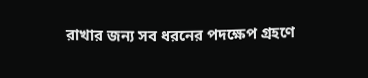রাখার জন্য সব ধরনের পদক্ষেপ গ্রহণে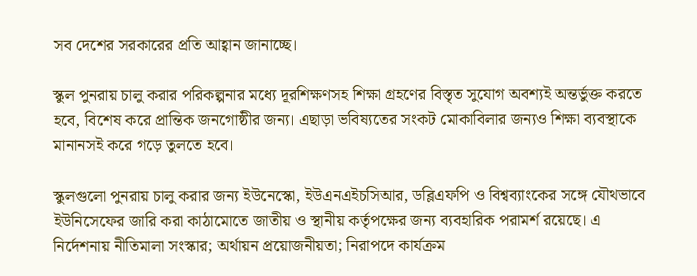সব দেশের সরকারের প্রতি আহ্বান জানাচ্ছে।

স্কুল পুনরায় চালু করার পরিকল্পনার মধ্যে দূরশিক্ষণসহ শিক্ষা গ্রহণের বিস্তৃত সুযোগ অবশ্যই অন্তর্ভুক্ত করতে হবে, বিশেষ করে প্রান্তিক জনগোষ্ঠীর জন্য। এছাড়া ভবিষ্যতের সংকট মোকাবিলার জন্যও শিক্ষা ব্যবস্থাকে মানানসই করে গড়ে তুলতে হবে।

স্কুলগুলো পুনরায় চালু করার জন্য ইউনেস্কো, ইউএনএইচসিআর, ডব্লিএফপি ও বিশ্বব্যাংকের সঙ্গে যৌথভাবে ইউনিসেফের জারি করা কাঠামোতে জাতীয় ও স্থানীয় কর্তৃপক্ষের জন্য ব্যবহারিক পরামর্শ রয়েছে। এ নির্দেশনায় নীতিমালা সংস্কার; অর্থায়ন প্রয়োজনীয়তা; নিরাপদে কার্যক্রম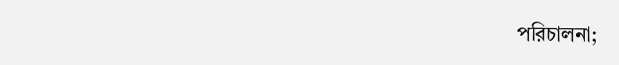পরিচালনা;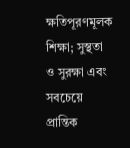ক্ষতিপূরণমূলক শিক্ষা; সুস্থতা ও সুরক্ষা এবং সবচেয়ে প্রান্তিক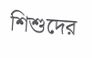শিশুদের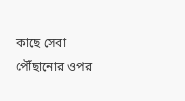কাছে সেবা পৌঁছানোর ওপর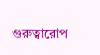গুরুত্বারোপ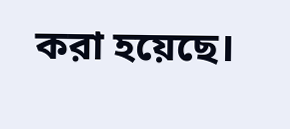করা হয়েছে।